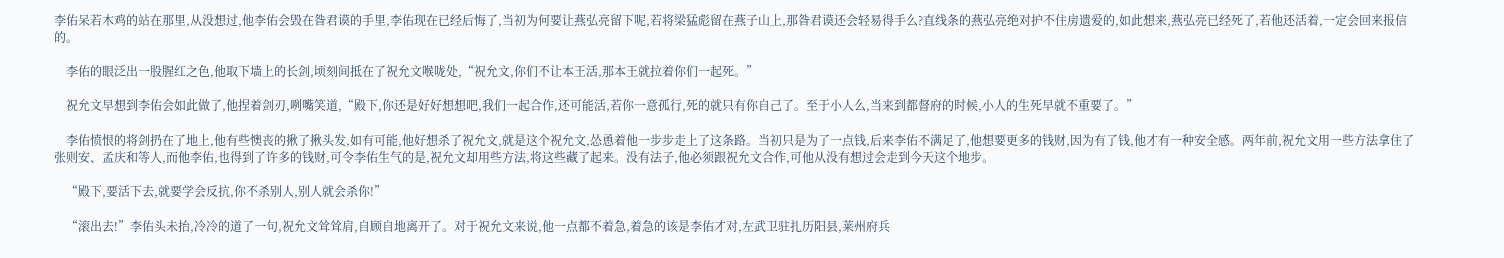李佑呆若木鸡的站在那里,从没想过,他李佑会毁在昝君谟的手里,李佑现在已经后悔了,当初为何要让燕弘亮留下呢,若将梁猛彪留在燕子山上,那昝君谟还会轻易得手么?直线条的燕弘亮绝对护不住房遗爱的,如此想来,燕弘亮已经死了,若他还活着,一定会回来报信的。

    李佑的眼泛出一股腥红之色,他取下墙上的长剑,顷刻间抵在了祝允文喉咙处,“祝允文,你们不让本王活,那本王就拉着你们一起死。”

    祝允文早想到李佑会如此做了,他捏着剑刃,咧嘴笑道,“殿下,你还是好好想想吧,我们一起合作,还可能活,若你一意孤行,死的就只有你自己了。至于小人么,当来到都督府的时候,小人的生死早就不重要了。”

    李佑愤恨的将剑扔在了地上,他有些懊丧的揪了揪头发,如有可能,他好想杀了祝允文,就是这个祝允文,怂恿着他一步步走上了这条路。当初只是为了一点钱,后来李佑不满足了,他想要更多的钱财,因为有了钱,他才有一种安全感。两年前,祝允文用一些方法拿住了张则安、孟庆和等人,而他李佑,也得到了许多的钱财,可令李佑生气的是,祝允文却用些方法,将这些藏了起来。没有法子,他必须跟祝允文合作,可他从没有想过会走到今天这个地步。

    “殿下,要活下去,就要学会反抗,你不杀别人,别人就会杀你!”

    “滚出去!”李佑头未抬,冷冷的道了一句,祝允文耸耸肩,自顾自地离开了。对于祝允文来说,他一点都不着急,着急的该是李佑才对,左武卫驻扎历阳县,莱州府兵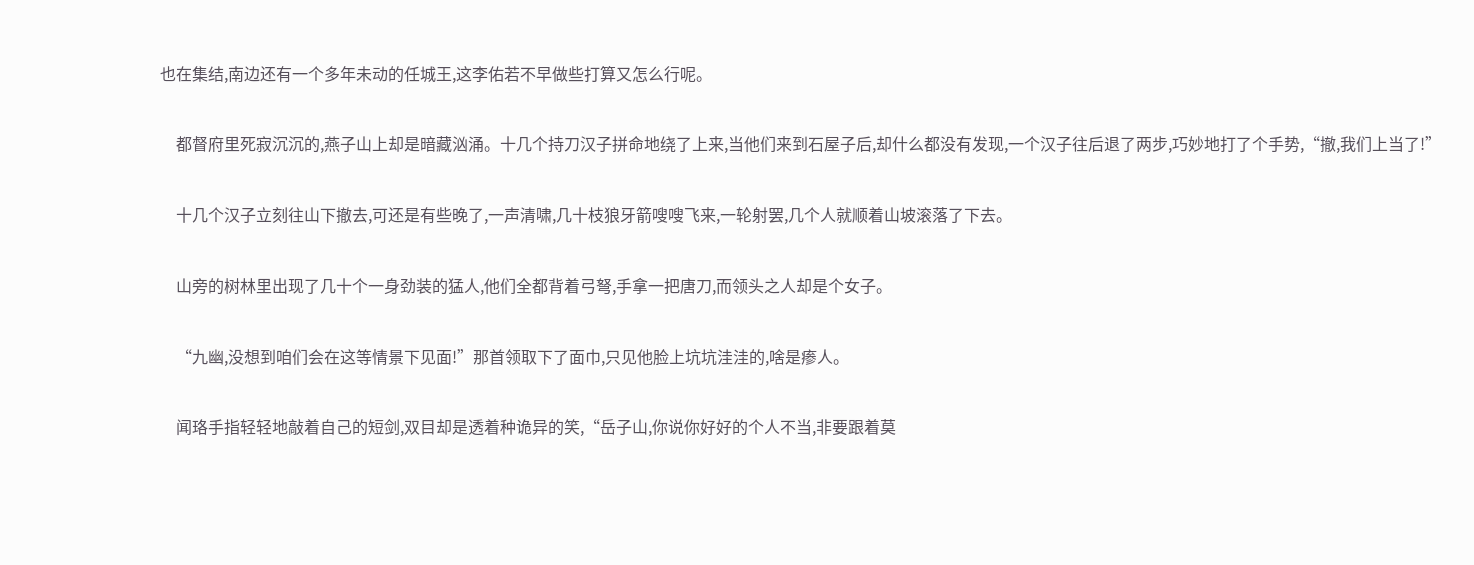也在集结,南边还有一个多年未动的任城王,这李佑若不早做些打算又怎么行呢。

    都督府里死寂沉沉的,燕子山上却是暗藏汹涌。十几个持刀汉子拼命地绕了上来,当他们来到石屋子后,却什么都没有发现,一个汉子往后退了两步,巧妙地打了个手势,“撤,我们上当了!”

    十几个汉子立刻往山下撤去,可还是有些晚了,一声清啸,几十枝狼牙箭嗖嗖飞来,一轮射罢,几个人就顺着山坡滚落了下去。

    山旁的树林里出现了几十个一身劲装的猛人,他们全都背着弓弩,手拿一把唐刀,而领头之人却是个女子。

    “九幽,没想到咱们会在这等情景下见面!”那首领取下了面巾,只见他脸上坑坑洼洼的,啥是瘆人。

    闻珞手指轻轻地敲着自己的短剑,双目却是透着种诡异的笑,“岳子山,你说你好好的个人不当,非要跟着莫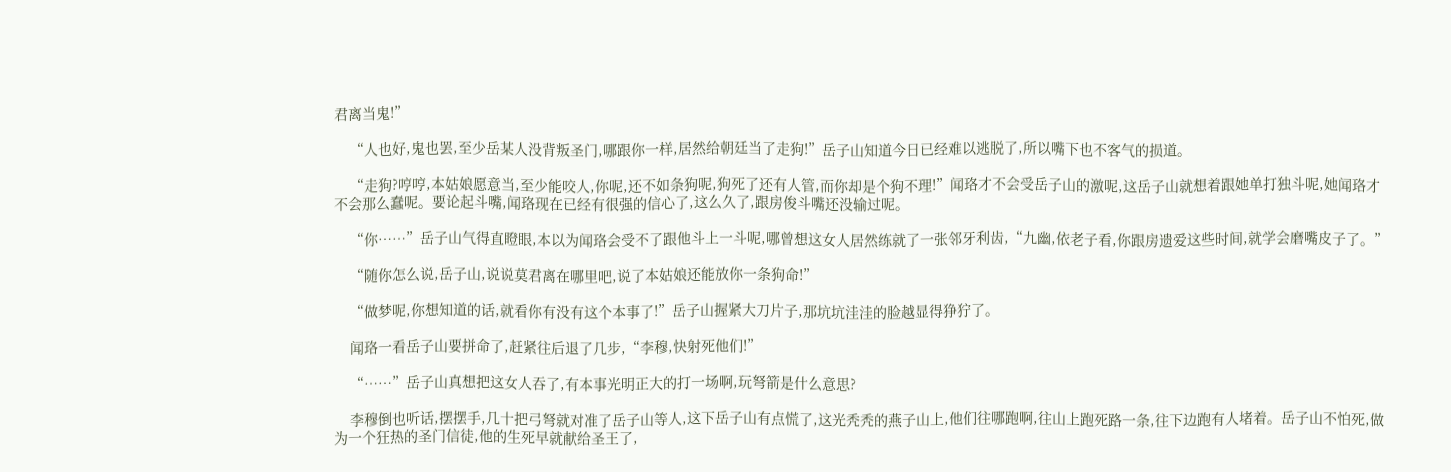君离当鬼!”

    “人也好,鬼也罢,至少岳某人没背叛圣门,哪跟你一样,居然给朝廷当了走狗!”岳子山知道今日已经难以逃脱了,所以嘴下也不客气的损道。

    “走狗?哼哼,本姑娘愿意当,至少能咬人,你呢,还不如条狗呢,狗死了还有人管,而你却是个狗不理!”闻珞才不会受岳子山的激呢,这岳子山就想着跟她单打独斗呢,她闻珞才不会那么蠢呢。要论起斗嘴,闻珞现在已经有很强的信心了,这么久了,跟房俊斗嘴还没输过呢。

    “你……”岳子山气得直瞪眼,本以为闻珞会受不了跟他斗上一斗呢,哪曾想这女人居然练就了一张邻牙利齿,“九幽,依老子看,你跟房遗爱这些时间,就学会磨嘴皮子了。”

    “随你怎么说,岳子山,说说莫君离在哪里吧,说了本姑娘还能放你一条狗命!”

    “做梦呢,你想知道的话,就看你有没有这个本事了!”岳子山握紧大刀片子,那坑坑洼洼的脸越显得狰狞了。

    闻珞一看岳子山要拼命了,赶紧往后退了几步,“李穆,快射死他们!”

    “……”岳子山真想把这女人吞了,有本事光明正大的打一场啊,玩弩箭是什么意思?

    李穆倒也听话,摆摆手,几十把弓弩就对准了岳子山等人,这下岳子山有点慌了,这光秃秃的燕子山上,他们往哪跑啊,往山上跑死路一条,往下边跑有人堵着。岳子山不怕死,做为一个狂热的圣门信徒,他的生死早就献给圣王了,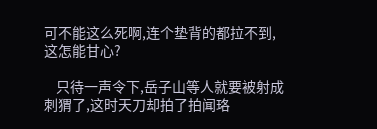可不能这么死啊,连个垫背的都拉不到,这怎能甘心?

    只待一声令下,岳子山等人就要被射成刺猬了,这时天刀却拍了拍闻珞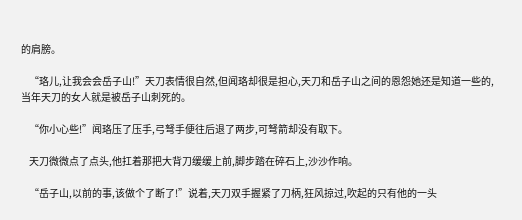的肩膀。

    “珞儿,让我会会岳子山!”天刀表情很自然,但闻珞却很是担心,天刀和岳子山之间的恩怨她还是知道一些的,当年天刀的女人就是被岳子山刺死的。

    “你小心些!”闻珞压了压手,弓弩手便往后退了两步,可弩箭却没有取下。

    天刀微微点了点头,他扛着那把大背刀缓缓上前,脚步踏在碎石上,沙沙作响。

    “岳子山,以前的事,该做个了断了!”说着,天刀双手握紧了刀柄,狂风掠过,吹起的只有他的一头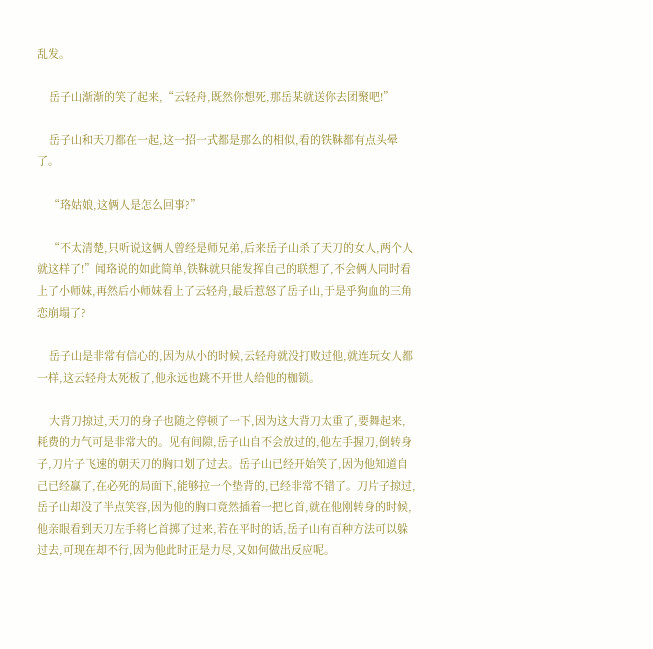乱发。

    岳子山渐渐的笑了起来,“云轻舟,既然你想死,那岳某就送你去团聚吧!”

    岳子山和天刀都在一起,这一招一式都是那么的相似,看的铁靺都有点头晕了。

    “珞姑娘,这俩人是怎么回事?”

    “不太清楚,只听说这俩人曾经是师兄弟,后来岳子山杀了天刀的女人,两个人就这样了!”闻珞说的如此简单,铁靺就只能发挥自己的联想了,不会俩人同时看上了小师妹,再然后小师妹看上了云轻舟,最后惹怒了岳子山,于是乎狗血的三角恋崩塌了?

    岳子山是非常有信心的,因为从小的时候,云轻舟就没打败过他,就连玩女人都一样,这云轻舟太死板了,他永远也跳不开世人给他的枷锁。

    大背刀掠过,天刀的身子也随之停顿了一下,因为这大背刀太重了,要舞起来,耗费的力气可是非常大的。见有间隙,岳子山自不会放过的,他左手握刀,倒转身子,刀片子飞速的朝天刀的胸口划了过去。岳子山已经开始笑了,因为他知道自己已经赢了,在必死的局面下,能够拉一个垫背的,已经非常不错了。刀片子掠过,岳子山却没了半点笑容,因为他的胸口竟然插着一把匕首,就在他刚转身的时候,他亲眼看到天刀左手将匕首掷了过来,若在平时的话,岳子山有百种方法可以躲过去,可现在却不行,因为他此时正是力尽,又如何做出反应呢。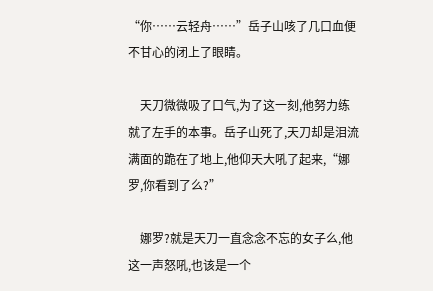“你……云轻舟……”岳子山咳了几口血便不甘心的闭上了眼睛。

    天刀微微吸了口气,为了这一刻,他努力练就了左手的本事。岳子山死了,天刀却是泪流满面的跪在了地上,他仰天大吼了起来,“娜罗,你看到了么?”

    娜罗?就是天刀一直念念不忘的女子么,他这一声怒吼,也该是一个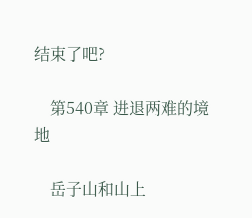结束了吧?

    第540章 进退两难的境地

    岳子山和山上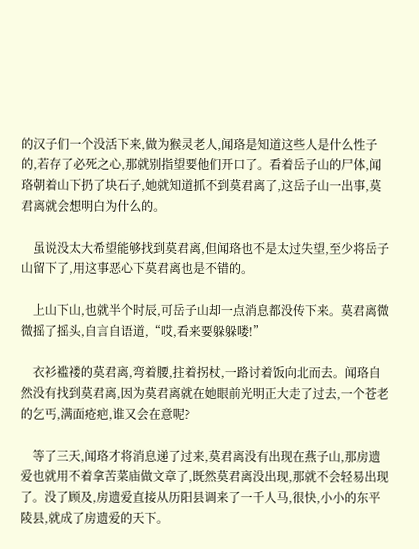的汉子们一个没活下来,做为猴灵老人,闻珞是知道这些人是什么性子的,若存了必死之心,那就别指望要他们开口了。看着岳子山的尸体,闻珞朝着山下扔了块石子,她就知道抓不到莫君离了,这岳子山一出事,莫君离就会想明白为什么的。

    虽说没太大希望能够找到莫君离,但闻珞也不是太过失望,至少将岳子山留下了,用这事恶心下莫君离也是不错的。

    上山下山,也就半个时辰,可岳子山却一点消息都没传下来。莫君离微微摇了摇头,自言自语道,“哎,看来要躲躲喽!”

    衣衫褴褛的莫君离,弯着腰,拄着拐杖,一路讨着饭向北而去。闻珞自然没有找到莫君离,因为莫君离就在她眼前光明正大走了过去,一个苍老的乞丐,满面疮疤,谁又会在意呢?

    等了三天,闻珞才将消息递了过来,莫君离没有出现在燕子山,那房遗爱也就用不着拿苦菜庙做文章了,既然莫君离没出现,那就不会轻易出现了。没了顾及,房遗爱直接从历阳县调来了一千人马,很快,小小的东平陵县,就成了房遗爱的天下。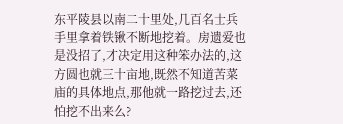东平陵县以南二十里处,几百名士兵手里拿着铁锹不断地挖着。房遗爱也是没招了,才决定用这种笨办法的,这方圆也就三十亩地,既然不知道苦菜庙的具体地点,那他就一路挖过去,还怕挖不出来么?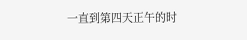一直到第四天正午的时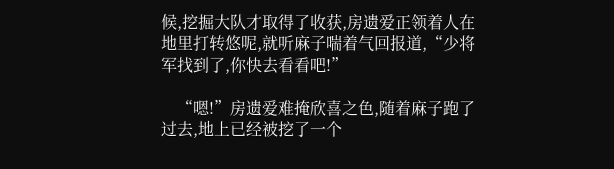候,挖掘大队才取得了收获,房遗爱正领着人在地里打转悠呢,就听麻子喘着气回报道,“少将军找到了,你快去看看吧!”

    “嗯!”房遗爱难掩欣喜之色,随着麻子跑了过去,地上已经被挖了一个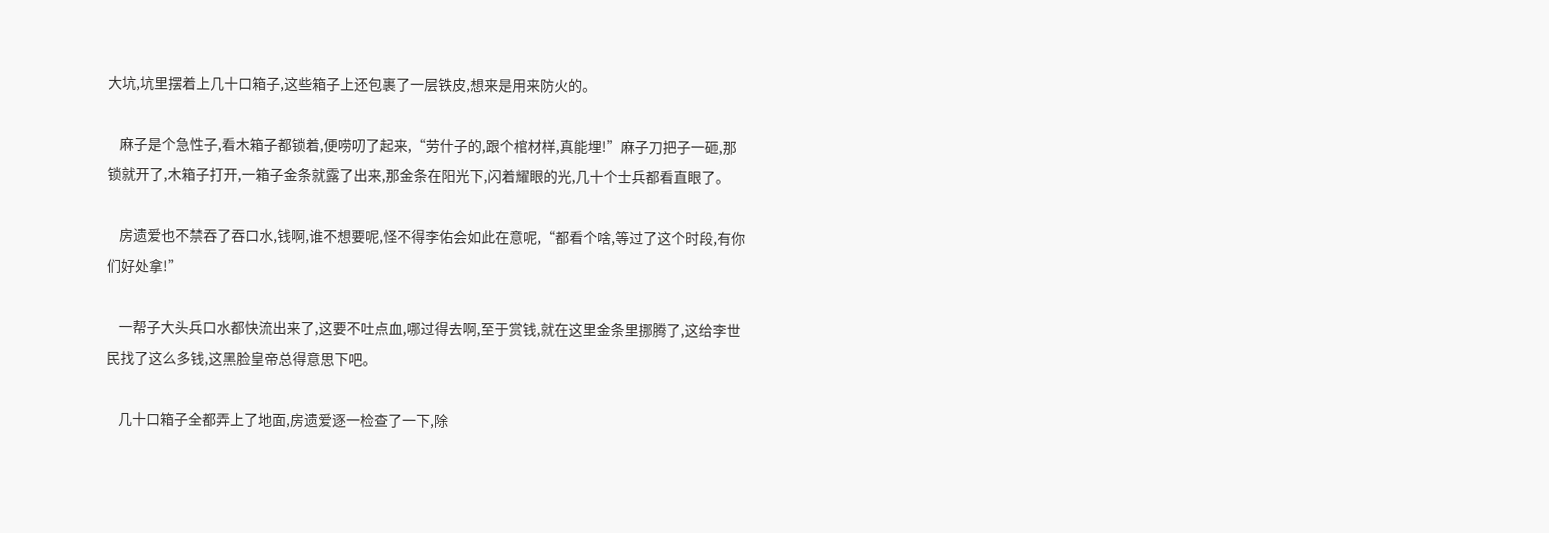大坑,坑里摆着上几十口箱子,这些箱子上还包裹了一层铁皮,想来是用来防火的。

    麻子是个急性子,看木箱子都锁着,便唠叨了起来,“劳什子的,跟个棺材样,真能埋!”麻子刀把子一砸,那锁就开了,木箱子打开,一箱子金条就露了出来,那金条在阳光下,闪着耀眼的光,几十个士兵都看直眼了。

    房遗爱也不禁吞了吞口水,钱啊,谁不想要呢,怪不得李佑会如此在意呢,“都看个啥,等过了这个时段,有你们好处拿!”

    一帮子大头兵口水都快流出来了,这要不吐点血,哪过得去啊,至于赏钱,就在这里金条里挪腾了,这给李世民找了这么多钱,这黑脸皇帝总得意思下吧。

    几十口箱子全都弄上了地面,房遗爱逐一检查了一下,除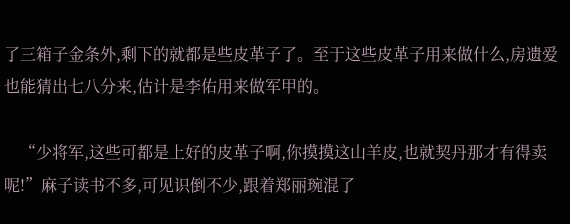了三箱子金条外,剩下的就都是些皮革子了。至于这些皮革子用来做什么,房遗爱也能猜出七八分来,估计是李佑用来做军甲的。

    “少将军,这些可都是上好的皮革子啊,你摸摸这山羊皮,也就契丹那才有得卖呢!”麻子读书不多,可见识倒不少,跟着郑丽琬混了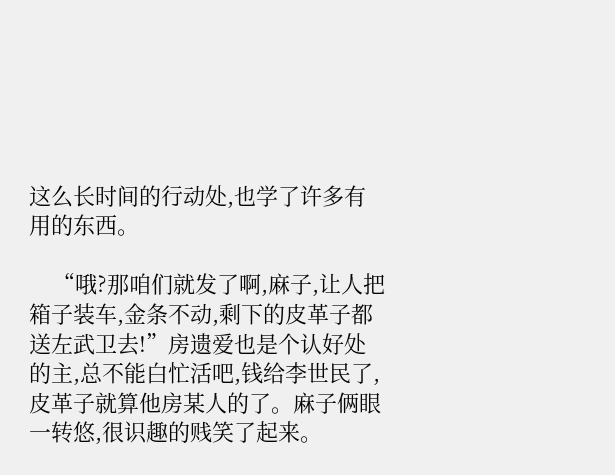这么长时间的行动处,也学了许多有用的东西。

    “哦?那咱们就发了啊,麻子,让人把箱子装车,金条不动,剩下的皮革子都送左武卫去!”房遗爱也是个认好处的主,总不能白忙活吧,钱给李世民了,皮革子就算他房某人的了。麻子俩眼一转悠,很识趣的贱笑了起来。